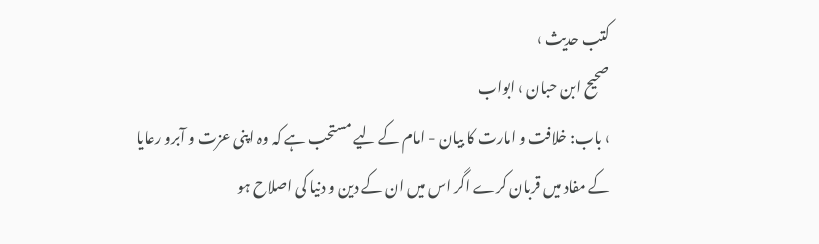کتب حدیث ›
صحیح ابن حبان › ابواب
› باب: خلافت و امارت کا بیان - امام کے لیے مستحب ہے کہ وہ اپنی عزت و آبرو رعایا کے مفاد میں قربان کرے اگر اس میں ان کے دین و دنیا کی اصلاح ہو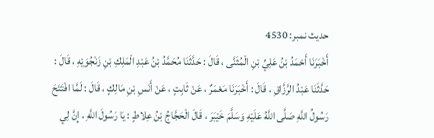حدیث نمبر: 4530
أَخْبَرَنَا أَحْمَدُ بْنُ عَلِيِّ بْنِ الْمُثَنَّى ، قَالَ : حَدَّثَنَا مُحَمَّدُ بْنُ عَبْدِ الْمَلِكِ بْنِ زَنْجُوَيْهِ ، قَالَ : حَدَّثَنَا عَبْدُ الرَّزَّاقِ ، قَالَ : أَخْبَرَنَا مَعْمَرٌ ، عَنْ ثَابِتٍ ، عَنْ أَنَسِ بْنِ مَالِكٍ ، قَالَ : لَمَّا افْتَتَحَ رَسُولُ اللَّهِ صَلَّى اللَّهُ عَلَيْهِ وَسَلَّمَ خَيْبَرَ ، قَالَ الْحَجَّاجُ بْنُ عِلاطٍ : يَا رَسُولَ اللَّهِ ، إِنَّ لِي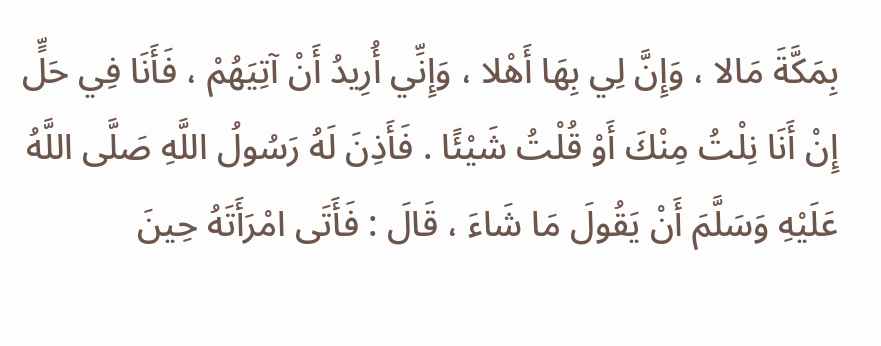بِمَكَّةَ مَالا ، وَإِنَّ لِي بِهَا أَهْلا ، وَإِنِّي أُرِيدُ أَنْ آتِيَهُمْ ، فَأَنَا فِي حَلٍّ إِنْ أَنَا نِلْتُ مِنْكَ أَوْ قُلْتُ شَيْئًا . فَأَذِنَ لَهُ رَسُولُ اللَّهِ صَلَّى اللَّهُ عَلَيْهِ وَسَلَّمَ أَنْ يَقُولَ مَا شَاءَ ، قَالَ : فَأَتَى امْرَأَتَهُ حِينَ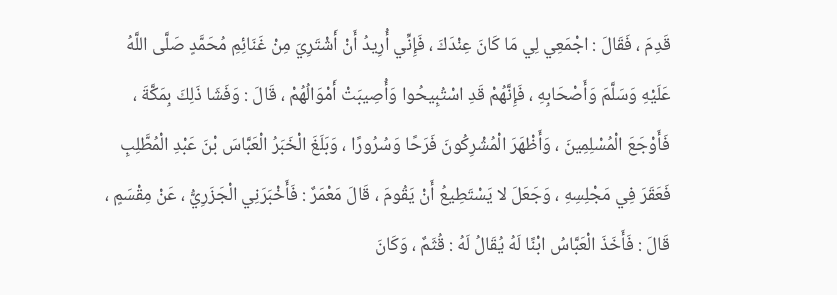قَدِمَ ، فَقَالَ : اجْمَعِي لِي مَا كَانَ عِنْدَكَ ، فَإِنِّي أُرِيدُ أَنْ أَشْتَرِيَ مِنْ غَنَائِمِ مُحَمَّدٍ صَلَّى اللَّهُ عَلَيْهِ وَسَلَّمَ وَأَصْحَابِهِ ، فَإِنَّهُمْ قَدِ اسْتُبِيحُوا وَأُصِيبَتْ أَمْوَالُهُمْ ، قَالَ : وَفَشَا ذَلِكَ بِمَكَّةَ ، فَأَوْجَعَ الْمُسْلِمِينَ ، وَأَظْهَرَ الْمُشْرِكُونَ فَرَحًا وَسُرُورًا ، وَبَلَغَ الْخَبَرُ الْعَبَّاسَ بْنَ عَبْدِ الْمُطَّلِبِ فَعَقَرَ فِي مَجْلِسِهِ ، وَجَعَلَ لا يَسْتَطِيعُ أَنْ يَقُومَ ، قَالَ مَعْمَرٌ : فَأَخْبَرَنِي الْجَزَرِيُّ ، عَنْ مِقْسَمٍ ، قَالَ : فَأَخَذَ الْعَبَّاسُ ابْنًا لَهُ يُقَالُ لَهُ : قُثَمٌ ، وَكَانَ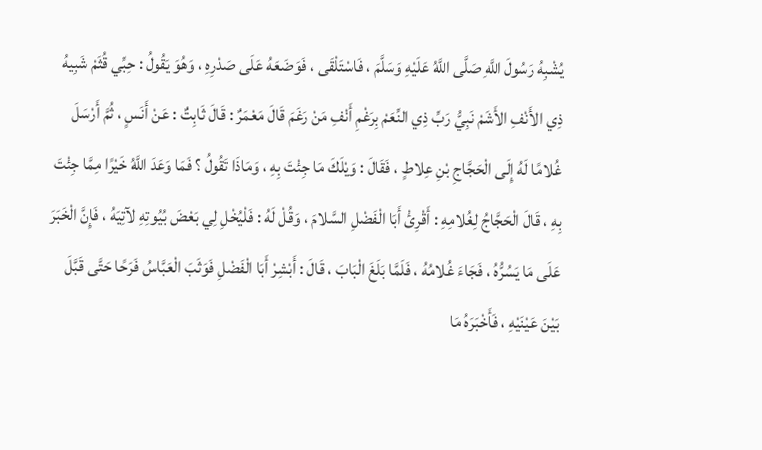يُشْبِهُ رَسُولَ اللَّهِ صَلَّى اللَّهُ عَلَيْهِ وَسَلَّمَ ، فَاسْتَلْقَى ، فَوَضَعَهُ عَلَى صَدْرِهِ ، وَهُوَ يَقُولُ : حِبِّي قُثَمْ شَبِيهُ ذِي الأَنْفِ الأَشَمْ نَبِيُّ رَبِّ ذِي النِّعَمْ بِرَغْمِ أَنْفِ مَنْ رَغَمَ قَالَ مَعْمَرٌ : قَالَ ثَابِتٌ : عَنْ أَنَسٍ ، ثُمَّ أَرْسَلَ غُلامًا لَهُ إِلَى الْحَجَّاجِ بْنِ عِلاطٍ ، فَقَالَ : وَيْلَكَ مَا جِئْتَ بِهِ ، وَمَاذَا تَقُولُ ؟ فَمَا وَعَدَ اللَّهُ خَيْرًا مِمَّا جِئْتَ بِهِ ، قَالَ الْحَجَّاجُ لِغُلامِهِ : أَقْرِئْ أَبَا الْفَضْلِ السَّلامَ ، وَقُلْ لَهُ : فَلْيُخْلِ لِي بَعْضَ بُيُوتِهِ لآتِيَهُ ، فَإِنَّ الْخَبَرَ عَلَى مَا يَسُرُّهُ ، فَجَاءَ غُلامُهُ ، فَلَمَّا بَلَغَ الْبَابَ ، قَالَ : أَبْشِرْ أَبَا الْفَضْلِ فَوَثَبَ الْعَبَّاسُ فَرَحًا حَتَّى قَبَّلَ بَيْنَ عَيْنَيْهِ ، فَأَخْبَرَهُ مَا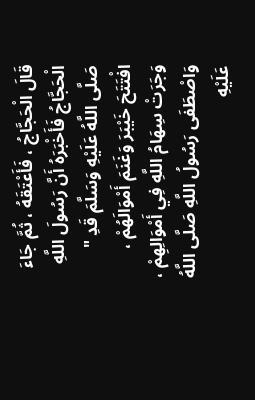قَالَ الْحَجَّاجُ ، فَأَعْتَقَهُ ، ثُمَّ جَاءَ الْحَجَّاجُ فَأَخْبَرَهُ أَنَّ رَسُولَ اللَّهِ صَلَّى اللَّهُ عَلَيْهِ وَسَلَّمَ قَدِ " افْتَتَحَ خَيْبَرَ وَغَنَمَ أَمْوَالَهُمْ ، وَجَرَتْ سِهَامُ اللَّهِ فِي أَمْوَالِهِمْ ، وَاصْطَفَى رَسُولُ اللَّهِ صَلَّى اللَّهُ عَلَيْهِ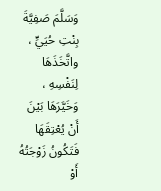وَسَلَّمَ صَفِيَّةَ بِنْتِ حُيَيٍّ ، واتَّخَذَهَا لِنَفْسِهِ ، وَخَيَّرَهَا بَيْنَ أَنْ يُعْتِقَهَا فَتَكُونُ زَوْجَتُهُ أَوْ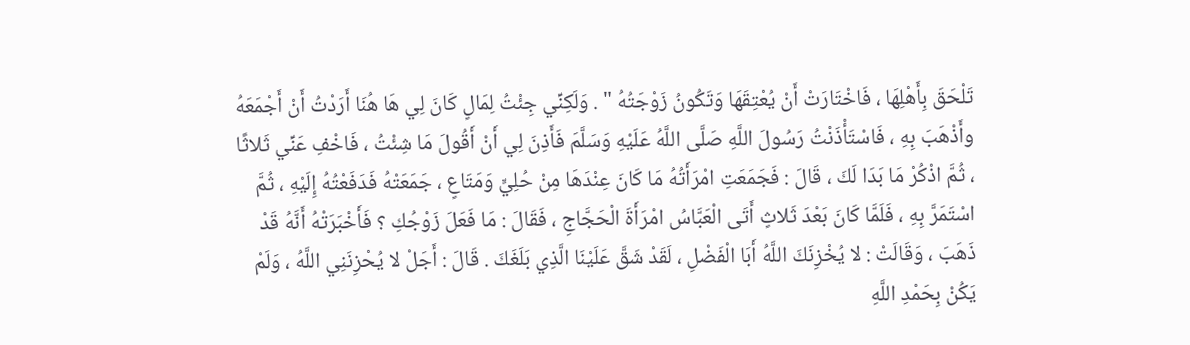تَلْحَقَ بِأَهْلِهَا ، فَاخْتَارَتْ أَنْ يُعْتِقَهَا وَتَكُونُ زَوْجَتُهُ " . وَلَكِنِّي جِئْتُ لِمَالٍ كَانَ لِي هَا هُنَا أَرَدْتُ أَنْ أَجْمَعَهُ وأَذْهَبَ بِهِ ، فَاسْتَأْذَنْتُ رَسُولَ اللَّهِ صَلَّى اللَّهُ عَلَيْهِ وَسَلَّمَ فَأَذِنَ لِي أَنْ أَقُولَ مَا شِئْتُ ، فَاخْفِ عَنِّي ثَلاثًا ، ثُمَّ اذْكُرْ مَا بَدَا لَكَ ، قَالَ : فَجَمَعَتِ امْرَأَتُهُ مَا كَانَ عِنْدَهَا مِنْ حُلِيٍّ وَمَتَاعٍ ، جَمَعَتْهُ فَدَفَعْتُهُ إِلَيْهِ ، ثُمَّ اسْتَمَرَّ بِهِ ، فَلَمَّا كَانَ بَعْدَ ثَلاثٍ أَتَى الْعَبَّاسُ امْرَأَةَ الْحَجَّاجِ ، فَقَالَ : مَا فَعَلَ زَوْجُكِ ؟ فَأَخْبَرَتْهُ أَنَّهُ قَدْ ذَهَبَ ، وَقَالَتْ : لا يُخْزِنَكَ اللَّهُ أَبَا الْفَضْلِ ، لَقَدْ شَقَّ عَلَيْنَا الَّذِي بَلَغَكَ . قَالَ : أَجَلْ لا يُحْزِنَنِي اللَّهُ ، وَلَمْ يَكُنْ بِحَمْدِ اللَّهِ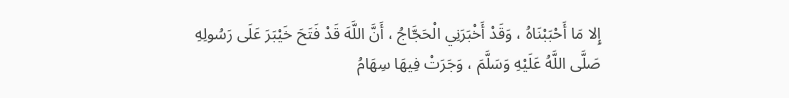إِلا مَا أَحْبَبْنَاهُ ، وَقَدْ أَخْبَرَنِي الْحَجَّاجُ ، أَنَّ اللَّهَ قَدْ فَتَحَ خَيْبَرَ عَلَى رَسُولِهِ صَلَّى اللَّهُ عَلَيْهِ وَسَلَّمَ ، وَجَرَتْ فِيهَا سِهَامُ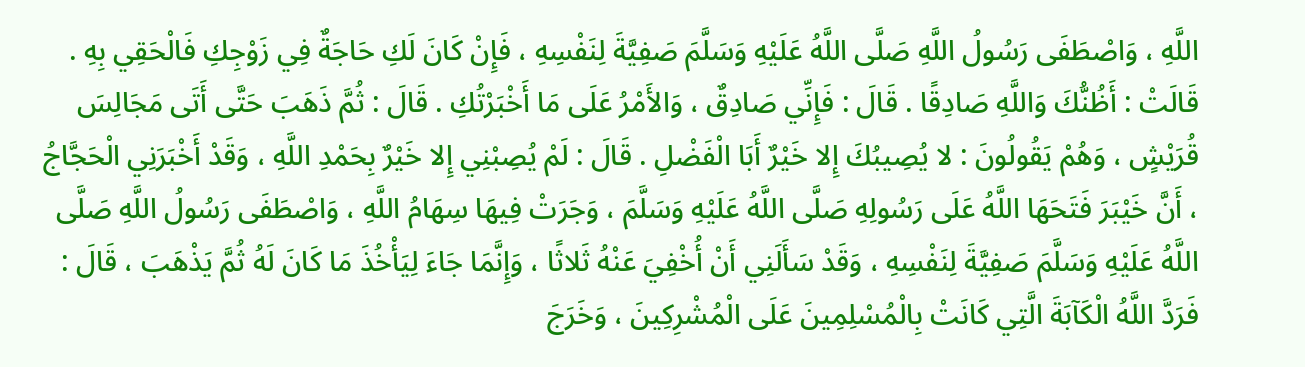اللَّهِ ، وَاصْطَفَى رَسُولُ اللَّهِ صَلَّى اللَّهُ عَلَيْهِ وَسَلَّمَ صَفِيَّةَ لِنَفْسِهِ ، فَإِنْ كَانَ لَكِ حَاجَةٌ فِي زَوْجِكِ فَالْحَقِي بِهِ . قَالَتْ : أَظُنُّكَ وَاللَّهِ صَادِقًا . قَالَ : فَإِنِّي صَادِقٌ ، وَالأَمْرُ عَلَى مَا أَخْبَرْتُكِ . قَالَ : ثُمَّ ذَهَبَ حَتَّى أَتَى مَجَالِسَ قُرَيْشٍ ، وَهُمْ يَقُولُونَ : لا يُصِيبُكَ إِلا خَيْرٌ أَبَا الْفَضْلِ . قَالَ : لَمْ يُصِبْنِي إِلا خَيْرٌ بِحَمْدِ اللَّهِ ، وَقَدْ أَخْبَرَنِي الْحَجَّاجُ ، أَنَّ خَيْبَرَ فَتَحَهَا اللَّهُ عَلَى رَسُولِهِ صَلَّى اللَّهُ عَلَيْهِ وَسَلَّمَ ، وَجَرَتْ فِيهَا سِهَامُ اللَّهِ ، وَاصْطَفَى رَسُولُ اللَّهِ صَلَّى اللَّهُ عَلَيْهِ وَسَلَّمَ صَفِيَّةَ لِنَفْسِهِ ، وَقَدْ سَأَلَنِي أَنْ أُخْفِيَ عَنْهُ ثَلاثًا ، وَإِنَّمَا جَاءَ لِيَأْخُذَ مَا كَانَ لَهُ ثُمَّ يَذْهَبَ ، قَالَ : فَرَدَّ اللَّهُ الْكَآبَةَ الَّتِي كَانَتْ بِالْمُسْلِمِينَ عَلَى الْمُشْرِكِينَ ، وَخَرَجَ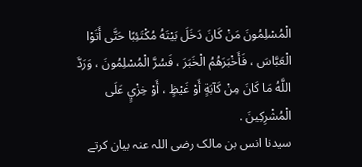الْمُسْلِمُونَ مَنْ كَانَ دَخَلَ بَيْتَهُ مُكْتَئِبًا حَتَّى أَتَوْا الْعَبَّاسَ ، فَأَخْبَرَهُمُ الْخَبَرَ ، فَسُرَّ الْمُسْلِمُونَ ، وَرَدَّ اللَّهُ مَا كَانَ مِنْ كَآبَةٍ أَوْ غَيْظٍ ، أَوْ خِزْيٍ عَلَى الْمُشْرِكِينَ .
سیدنا انس بن مالک رضی اللہ عنہ بیان کرتے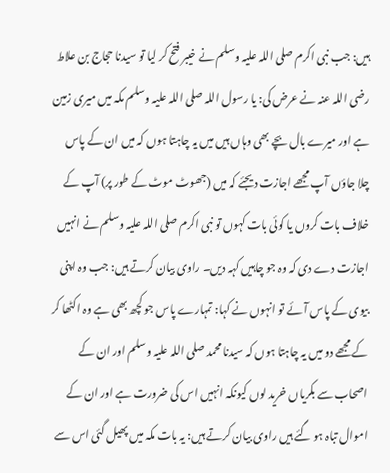ہیں: جب نبی اکرم صلی اللہ علیہ وسلم نے خیبر فتح کر لیا تو سیدنا حجاج بن علاط رضی اللہ عنہ نے عرض کی: یا رسول اللہ صلی اللہ علیہ وسلم مکہ میں میری زمین ہے اور میرے بال بچے بھی وہاں ہیں میں یہ چاہتا ہوں کہ میں ان کے پاس چلا جاؤں آپ مجھے اجازت دیجئے کہ میں (جھوٹ موٹ کے طور پر) آپ کے خلاف بات کروں یا کوئی بات کہوں تو نبی اکرم صلی اللہ علیہ وسلم نے انہیں اجازت دے دی کہ وہ جو چاہیں کہہ دیں۔ راوی بیان کرتے ہیں: جب وہ اپنی بیوی کے پاس آئے تو انہوں نے کہا: تمہارے پاس جو کچھ بھی ہے وہ اکٹھا کر کے مجھے دو میں یہ چاہتا ہوں کہ سیدنا محمد صلی اللہ علیہ وسلم اور ان کے اصحاب سے بکریاں خرید لوں کیونکہ انہیں اس کی ضرورت ہے اور ان کے اموال تباہ ہو گئے ہیں راوی بیان کرتے ہیں: یہ بات مکہ میں پھیل گئی اس سے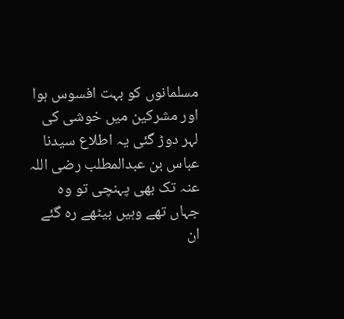مسلمانوں کو بہت افسوس ہوا اور مشرکین میں خوشی کی لہر دوڑ گئی یہ اطلاع سیدنا عباس بن عبدالمطلب رضی اللہ عنہ تک بھی پہنچی تو وہ جہاں تھے وہیں بیٹھے رہ گئے ان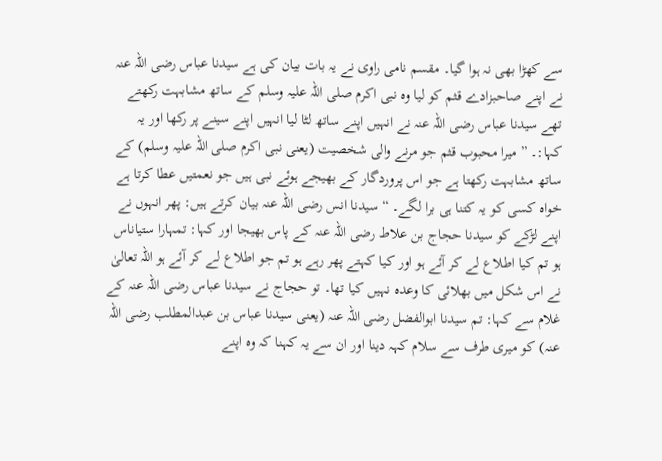سے کھڑا بھی نہ ہوا گیا۔ مقسم نامی راوی نے یہ بات بیان کی ہے سیدنا عباس رضی اللہ عنہ نے اپنے صاحبزادے قثم کو لیا وہ نبی اکرم صلی اللہ علیہ وسلم کے ساتھ مشابہت رکھتے تھے سیدنا عباس رضی اللہ عنہ نے انہیں اپنے ساتھ لٹا لیا انہیں اپنے سینے پر رکھا اور یہ کہا:۔ ” میرا محبوب قثم جو مرنے والی شخصیت (یعنی نبی اکرم صلی اللہ علیہ وسلم) کے ساتھ مشابہت رکھتا ہے جو اس پروردگار کے بھیجے ہوئے نبی ہیں جو نعمتیں عطا کرتا ہے خواہ کسی کو یہ کتنا ہی برا لگے۔ “ سیدنا انس رضی اللہ عنہ بیان کرتے ہیں: پھر انہوں نے اپنے لڑکے کو سیدنا حجاج بن علاط رضی اللہ عنہ کے پاس بھیجا اور کہا: تمہارا ستیاناس ہو تم کیا اطلاع لے کر آئے ہو اور کیا کہتے پھر رہے ہو تم جو اطلاع لے کر آئے ہو اللہ تعالیٰ نے اس شکل میں بھلائی کا وعدہ نہیں کیا تھا۔ تو حجاج نے سیدنا عباس رضی اللہ عنہ کے غلام سے کہا: تم سیدنا ابوالفضل رضی اللہ عنہ (یعنی سیدنا عباس بن عبدالمطلب رضی اللہ عنہ) کو میری طرف سے سلام کہہ دینا اور ان سے یہ کہنا کہ وہ اپنے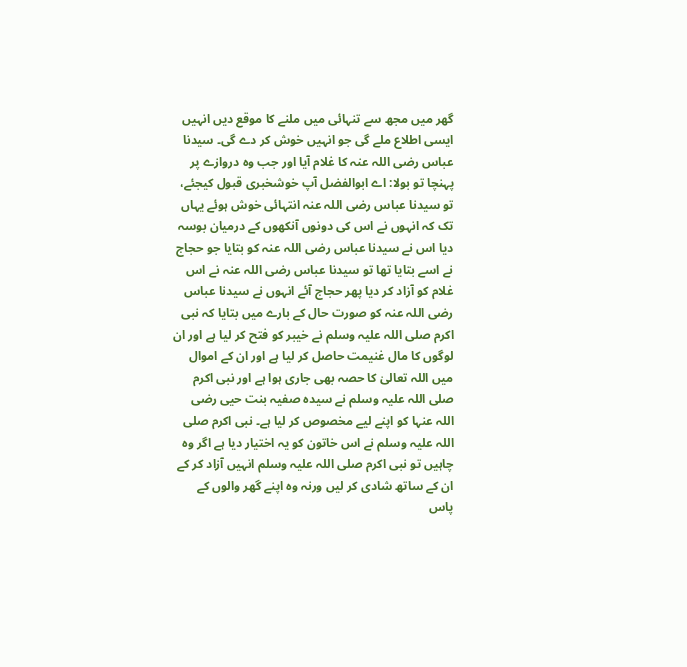گھر میں مجھ سے تنہائی میں ملنے کا موقع دیں انہیں ایسی اطلاع ملے گی جو انہیں خوش کر دے گی۔ سیدنا عباس رضی اللہ عنہ کا غلام آیا اور جب وہ دروازے پر پہنچا تو بولا: اے ابوالفضل آپ خوشخبری قبول کیجئے، تو سیدنا عباس رضی اللہ عنہ انتہائی خوش ہوئے یہاں تک کہ انہوں نے اس کی دونوں آنکھوں کے درمیان بوسہ دیا اس نے سیدنا عباس رضی اللہ عنہ کو بتایا جو حجاج نے اسے بتایا تھا تو سیدنا عباس رضی اللہ عنہ نے اس غلام کو آزاد کر دیا پھر حجاج آئے انہوں نے سیدنا عباس رضی اللہ عنہ کو صورت حال کے بارے میں بتایا کہ نبی اکرم صلی اللہ علیہ وسلم نے خیبر کو فتح کر لیا ہے اور ان لوگوں کا مال غنیمت حاصل کر لیا ہے اور ان کے اموال میں اللہ تعالیٰ کا حصہ بھی جاری ہوا ہے اور نبی اکرم صلی اللہ علیہ وسلم نے سیدہ صفیہ بنت حیی رضی اللہ عنہا کو اپنے لیے مخصوص کر لیا ہے۔ نبی اکرم صلی اللہ علیہ وسلم نے اس خاتون کو یہ اختیار دیا ہے اگر وہ چاہیں تو نبی اکرم صلی اللہ علیہ وسلم انہیں آزاد کر کے ان کے ساتھ شادی کر لیں ورنہ وہ اپنے گھر والوں کے پاس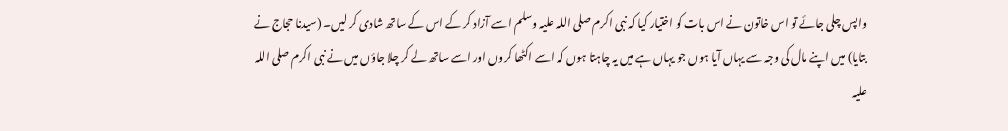واپس چلی جائے تو اس خاتون نے اس بات کو اختیار کیا کہ نبی اکرم صلی اللہ علیہ وسلم اسے آزاد کر کے اس کے ساتھ شادی کر لیں۔ (سیدنا حجاج نے بتایا) میں اپنے مال کی وجہ سے یہاں آیا ہوں جو یہاں ہے میں یہ چاہتا ہوں کہ اسے اکٹھا کروں اور اسے ساتھ لے کر چلا جاؤں میں نے نبی اکرم صلی اللہ علیہ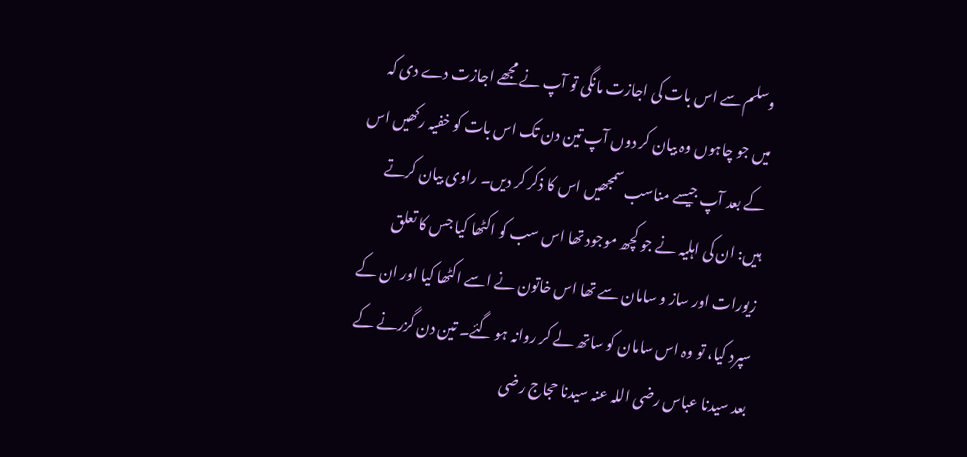وسلم سے اس بات کی اجازت مانگی تو آپ نے مجھے اجازت دے دی کہ میں جو چاہوں وہ بیان کر دوں آپ تین دن تک اس بات کو خفیہ رکھیں اس کے بعد آپ جیسے مناسب سمجھیں اس کا ذکر کر دیں۔ راوی بیان کرتے ہیں: ان کی اہلیہ نے جو کچھ موجود تھا اس سب کو اکٹھا کیا جس کا تعلق زیورات اور ساز و سامان سے تھا اس خاتون نے اسے اکٹھا کیا اور ان کے سپرد کیا، تو وہ اس سامان کو ساتھ لے کر روانہ ہو گئے۔ تین دن گزرنے کے بعد سیدنا عباس رضی اللہ عنہ سیدنا حجاج رضی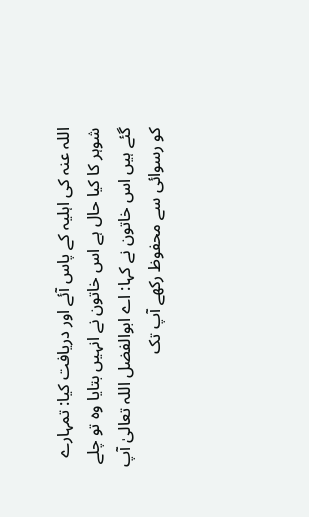اللہ عنہ کی اہلیہ کے پاس آئے اور دریافت کیا: تمہارے شوہر کا کیا حال ہے اس خاتون نے انہیں بتایا وہ تو چلے گئے ہیں اس خاتون نے کہا: اے ابوالفضل اللہ تعالیٰ آپ کو رسوائی سے محفوظ رکھے آپ تک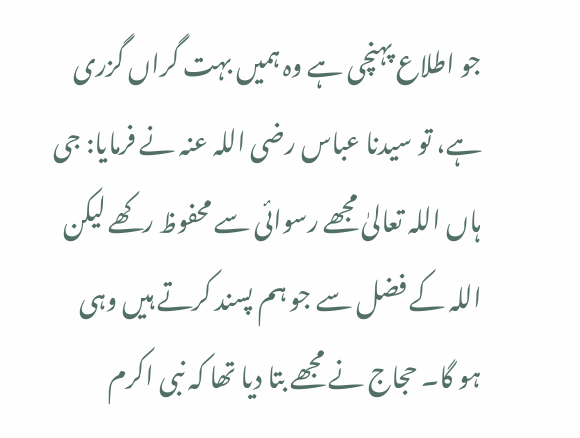جو اطلاع پہنچی ہے وہ ہمیں بہت گراں گزری ہے، تو سیدنا عباس رضی اللہ عنہ نے فرمایا: جی ہاں اللہ تعالیٰ مجھے رسوائی سے محفوظ رکھے لیکن اللہ کے فضل سے جو ہم پسند کرتے ہیں وہی ہو گا۔ حجاج نے مجھے بتا دیا تھا کہ نبی اکرم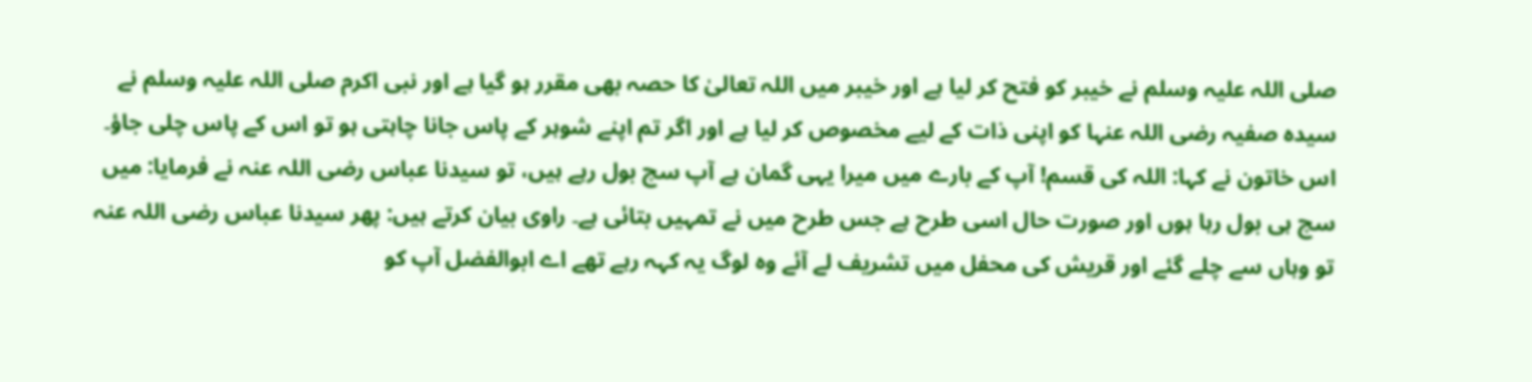صلی اللہ علیہ وسلم نے خیبر کو فتح کر لیا ہے اور خیبر میں اللہ تعالیٰ کا حصہ بھی مقرر ہو گیا ہے اور نبی اکرم صلی اللہ علیہ وسلم نے سیدہ صفیہ رضی اللہ عنہا کو اپنی ذات کے لیے مخصوص کر لیا ہے اور اگر تم اپنے شوہر کے پاس جانا چاہتی ہو تو اس کے پاس چلی جاؤ۔ اس خاتون نے کہا: اللہ کی قسم! آپ کے بارے میں میرا یہی گمان ہے آپ سچ بول رہے ہیں، تو سیدنا عباس رضی اللہ عنہ نے فرمایا: میں سچ ہی بول رہا ہوں اور صورت حال اسی طرح ہے جس طرح میں نے تمہیں بتائی ہے۔ راوی بیان کرتے ہیں: پھر سیدنا عباس رضی اللہ عنہ تو وہاں سے چلے گئے اور قریش کی محفل میں تشریف لے آئے وہ لوگ یہ کہہ رہے تھے اے ابوالفضل آپ کو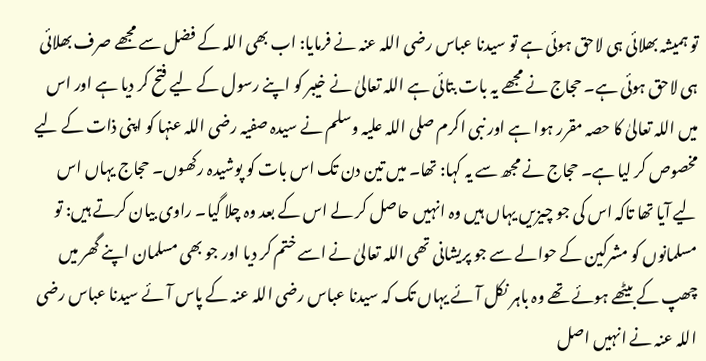تو ہمیشہ بھلائی ہی لاحق ہوئی ہے تو سیدنا عباس رضی اللہ عنہ نے فرمایا: اب بھی اللہ کے فضل سے مجھے صرف بھلائی ہی لاحق ہوئی ہے۔ حجاج نے مجھے یہ بات بتائی ہے اللہ تعالیٰ نے خیبر کو اپنے رسول کے لیے فتح کر دیا ہے اور اس میں اللہ تعالیٰ کا حصہ مقرر ہوا ہے اور نبی اکرم صلی اللہ علیہ وسلم نے سیدہ صفیہ رضی اللہ عنہا کو اپنی ذات کے لیے مخصوص کر لیا ہے۔ حجاج نے مجھ سے یہ کہا: تھا۔ میں تین دن تک اس بات کو پوشیدہ رکھوں۔ حجاج یہاں اس لیے آیا تھا تاکہ اس کی جو چیزیں یہاں ہیں وہ انہیں حاصل کر لے اس کے بعد وہ چلا گیا۔ راوی بیان کرتے ہیں: تو مسلمانوں کو مشرکین کے حوالے سے جو پریشانی تھی اللہ تعالیٰ نے اسے ختم کر دیا اور جو بھی مسلمان اپنے گھر میں چھپ کے بیٹھے ہوئے تھے وہ باہر نکل آئے یہاں تک کہ سیدنا عباس رضی اللہ عنہ کے پاس آئے سیدنا عباس رضی اللہ عنہ نے انہیں اصل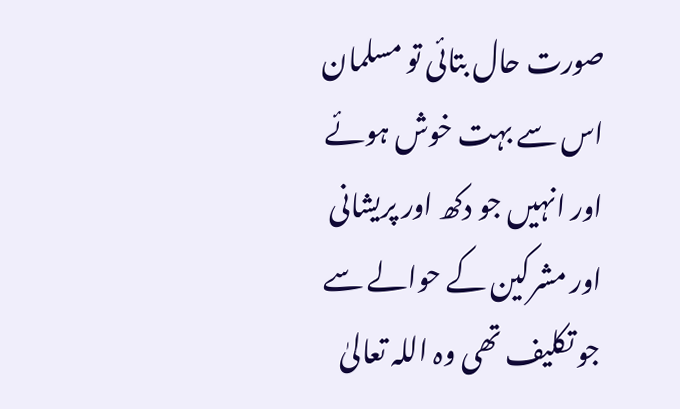صورت حال بتائی تو مسلمان اس سے بہت خوش ہوئے اور انہیں جو دکھ اور پریشانی اور مشرکین کے حوالے سے جو تکلیف تھی وہ اللہ تعالیٰ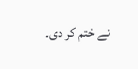نے ختم کر دی۔